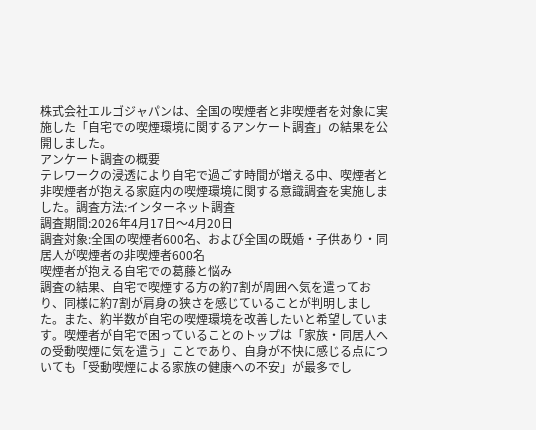株式会社エルゴジャパンは、全国の喫煙者と非喫煙者を対象に実施した「自宅での喫煙環境に関するアンケート調査」の結果を公開しました。
アンケート調査の概要
テレワークの浸透により自宅で過ごす時間が増える中、喫煙者と非喫煙者が抱える家庭内の喫煙環境に関する意識調査を実施しました。調査方法:インターネット調査
調査期間:2026年4月17日〜4月20日
調査対象:全国の喫煙者600名、および全国の既婚・子供あり・同居人が喫煙者の非喫煙者600名
喫煙者が抱える自宅での葛藤と悩み
調査の結果、自宅で喫煙する方の約7割が周囲へ気を遣っており、同様に約7割が肩身の狭さを感じていることが判明しました。また、約半数が自宅の喫煙環境を改善したいと希望しています。喫煙者が自宅で困っていることのトップは「家族・同居人への受動喫煙に気を遣う」ことであり、自身が不快に感じる点についても「受動喫煙による家族の健康への不安」が最多でし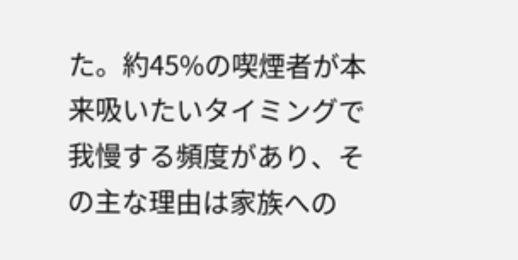た。約45%の喫煙者が本来吸いたいタイミングで我慢する頻度があり、その主な理由は家族への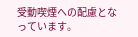受動喫煙への配慮となっています。